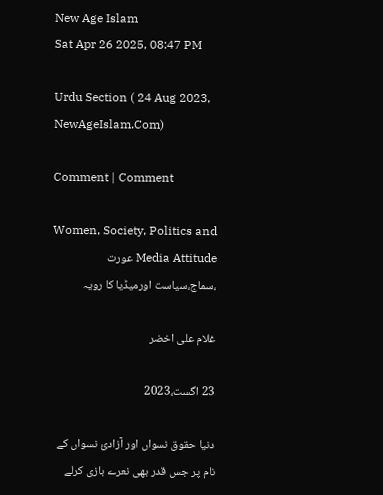New Age Islam
Sat Apr 26 2025, 08:47 PM

Urdu Section ( 24 Aug 2023, NewAgeIslam.Com)

Comment | Comment

Women, Society, Politics and Media Attitude عورت ،سماج،سیاست اورمیڈیا کا رویہ

غلام علی اخضر

23 اگست،2023

دنیا حقوق نسواں اور آزادیٔ نسواں کے نام پر جس قدر بھی نعرے بازی کرلے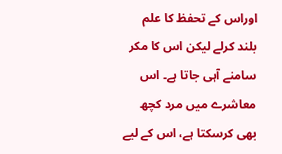اوراس کے تحفظ کا علم بلند کرلے لیکن اس کا مکر سامنے آہی جاتا ہے۔ اس معاشرے میں مرد کچھ بھی کرسکتا ہے، اس کے لیے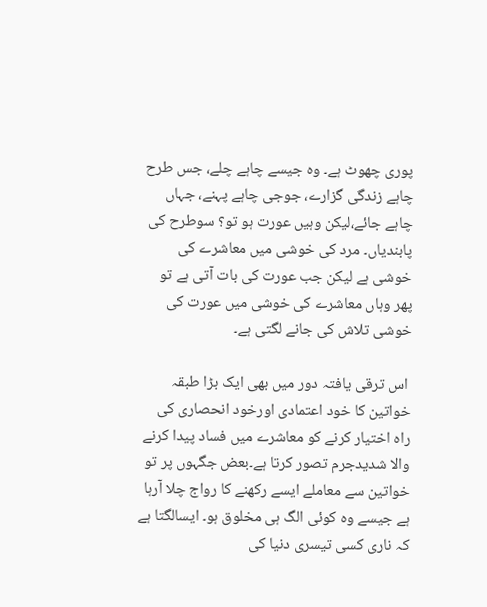پوری چھوٹ ہے۔ وہ جیسے چاہے چلے، جس طرح چاہے زندگی گزارے، جوجی چاہے پہنے، جہاں چاہے جائے،لیکن وہیں عورت ہو تو؟ سوطرح کی پابندیاں۔ مرد کی خوشی میں معاشرے کی خوشی ہے لیکن جب عورت کی بات آتی ہے تو پھر وہاں معاشرے کی خوشی میں عورت کی خوشی تلاش کی جانے لگتی ہے۔

 اس ترقی یافتہ دور میں بھی ایک بڑا طبقہ خواتین کا خود اعتمادی اورخود انحصاری کی راہ اختیار کرنے کو معاشرے میں فساد پیدا کرنے والا شدیدجرم تصور کرتا ہے۔بعض جگہوں پر تو خواتین سے معاملے ایسے رکھنے کا رواج چلا آرہا ہے جیسے وہ کوئی الگ ہی مخلوق ہو۔ ایسالگتا ہے کہ ناری کسی تیسری دنیا کی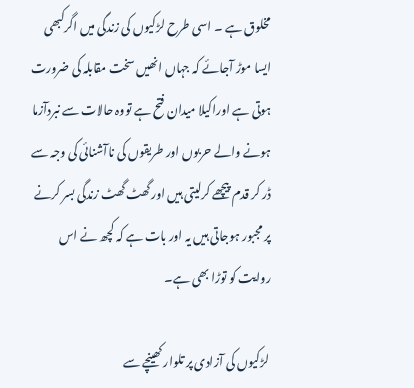مخلوق ہے ۔ اسی طرح لڑکیوں کی زندگی میں اگرکبھی ایسا موڑ آجائے کہ جہاں انھیں سخت مقابلہ کی ضرورت ہوتی ہے اوراکیلا میدان فتح ہے تووہ حالات سے نبردآزما ہونے والے حربوں اور طریقوں کی ناآشنائی کی وجہ سے ڈر کر قدم پیچھے کرلیتی ہیں اور گھٹ گھٹ زندگی بسر کرنے پر مجبور ہوجاتی ہیں یہ اور بات ہے کہ کچھ نے اس روایت کو توڑا بھی ہے۔

 لڑکیوں کی آزادی پر تلوار کھینچے سے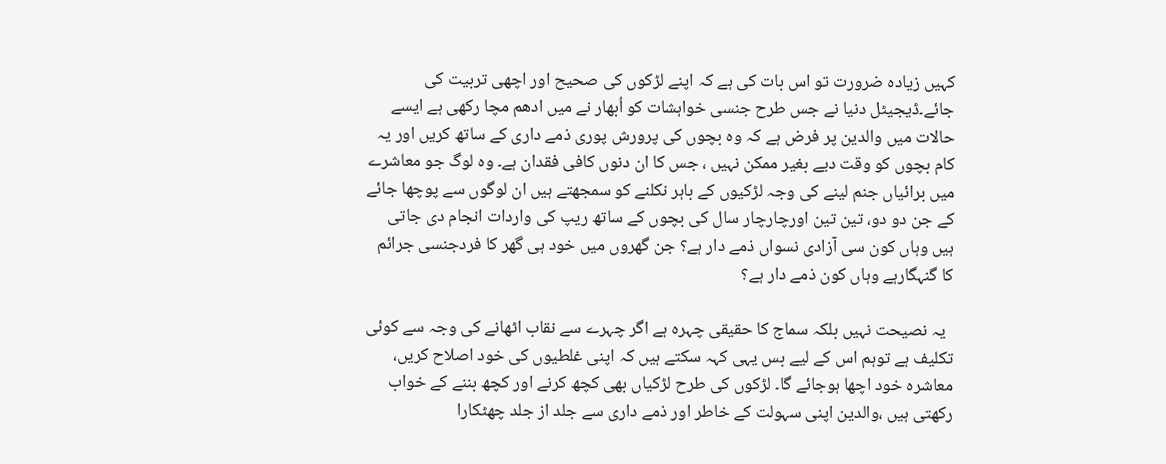کہیں زیادہ ضرورت تو اس بات کی ہے کہ اپنے لڑکوں کی صحیح اور اچھی تربیت کی جائے۔ڈیجیٹل دنیا نے جس طرح جنسی خواہشات کو اُبھار نے میں ادھم مچا رکھی ہے ایسے حالات میں والدین پر فرض ہے کہ وہ بچوں کی پرورش پوری ذمے داری کے ساتھ کریں اور یہ کام بچوں کو وقت دیے بغیر ممکن نہیں ، جس کا ان دنوں کافی فقدان ہے۔ وہ لوگ جو معاشرے میں برائیاں جنم لینے کی وجہ لڑکیوں کے باہر نکلنے کو سمجھتے ہیں ان لوگوں سے پوچھا جائے کے جن دو دو، تین تین اورچارچار سال کی بچوں کے ساتھ ریپ کی واردات انجام دی جاتی ہیں وہاں کون سی آزادی نسواں ذمے دار ہے؟ جن گھروں میں خود ہی گھر کا فردجنسی جرائم کا گنہگارہے وہاں کون ذمے دار ہے؟

  یہ نصیحت نہیں بلکہ سماج کا حقیقی چہرہ ہے اگر چہرے سے نقاب اٹھانے کی وجہ سے کوئی تکلیف ہے توہم اس کے لیے بس یہی کہہ سکتے ہیں کہ اپنی غلطیوں کی خود اصلاح کریں، معاشرہ خود اچھا ہوجائے گا۔ لڑکوں کی طرح لڑکیاں بھی کچھ کرنے اور کچھ بننے کے خواب رکھتی ہیں ،والدین اپنی سہولت کے خاطر اور ذمے داری سے جلد از جلد چھٹکارا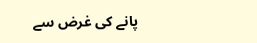پانے کی غرض سے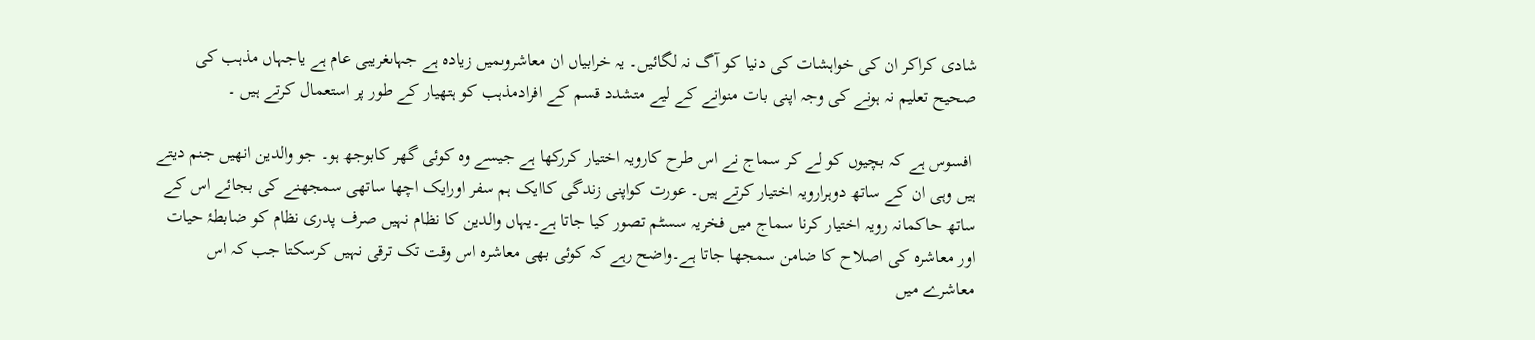شادی کراکر ان کی خواہشات کی دنیا کو آگ نہ لگائیں۔ یہ خرابیاں ان معاشروںمیں زیادہ ہے جہاںغریبی عام ہے یاجہاں مذہب کی صحیح تعلیم نہ ہونے کی وجہ اپنی بات منوانے کے لیے متشدد قسم کے افرادمذہب کو ہتھیار کے طور پر استعمال کرتے ہیں ۔

 افسوس ہے کہ بچیوں کو لے کر سماج نے اس طرح کارویہ اختیار کررکھا ہے جیسے وہ کوئی گھر کابوجھ ہو۔ جو والدین انھیں جنم دیتے ہیں وہی ان کے ساتھ دوہرارویہ اختیار کرتے ہیں۔ عورت کواپنی زندگی کاایک ہم سفر اورایک اچھا ساتھی سمجھنے کی بجائے اس کے ساتھ حاکمانہ رویہ اختیار کرنا سماج میں فخریہ سسٹم تصور کیا جاتا ہے۔یہاں والدین کا نظام نہیں صرف پدری نظام کو ضابطۂ حیات اور معاشرہ کی اصلاح کا ضامن سمجھا جاتا ہے۔واضح رہے کہ کوئی بھی معاشرہ اس وقت تک ترقی نہیں کرسکتا جب کہ اس معاشرے میں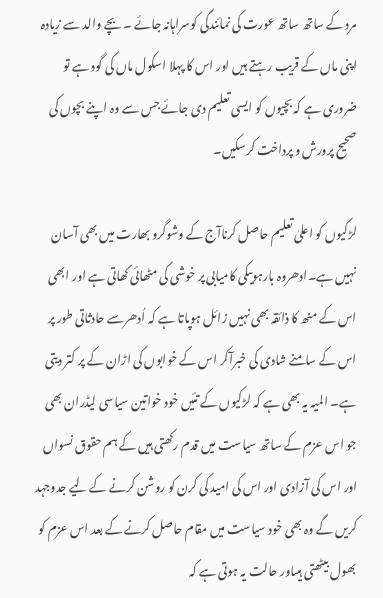مرد کے ساتھ ساتھ عورت کی نمائندگی کوسراہانہ جائے ۔ بچے والد سے زیادہ اپنی ماں کے قریب رہتے ہیں اور اس کا پہلا اسکول ماں کی گود ہے تو ضروری ہے کہ بچیوں کو ایسی تعلیم دی جائے جس سے وہ اپنے بچوں کی صحیح پرورش و پرداخت کرسکیں۔

لڑکیوں کو اعلیٰ تعلیم حاصل کرناآج کے وشوگرو بھارت میں بھی آسان نہیں ہے۔ادھروہ بارہویںکی کامیابی پر خوشی کی مٹھائی کھاتی ہے اور ابھی اس کے منھ کا ذائقہ بھی نہیں زائل ہوپاتا ہے کہ اُدھرسے حادثاتی طور پر اس کے سامنے شادی کی خبرآکر اس کے خوابوں کی اڑان کے پر کتر دیتی ہے۔ المیہ یہ بھی ہے کہ لڑکیوں کے تئیں خود خواتین سیاسی لیڈران بھی جو اس عزم کے ساتھ سیاست میں قدم رکھتی ہیں کے ہم حقوق نسواں اور اس کی آزادی اور اس کی امید کی کرن کو روشن کرنے کے لیے جدوجہد کریں گے وہ بھی خود سیاست میں مقام حاصل کرنے کے بعد اس عزم کو بھول بیٹھتی ہیںاور حالت یہ ہوتی ہے کہ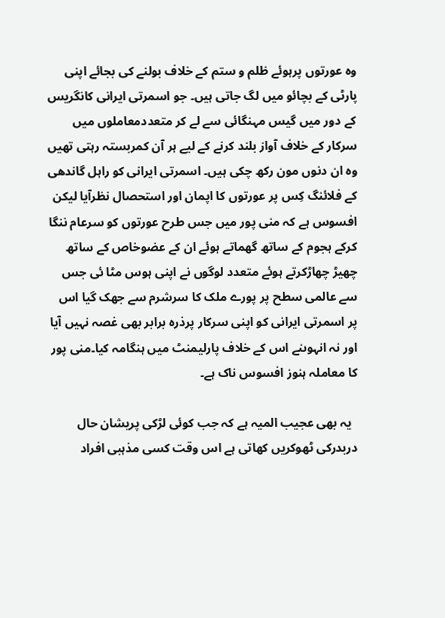وہ عورتوں پرہوئے ظلم و ستم کے خلاف بولنے کی بجائے اپنی پارٹی کے بچائو میں لگ جاتی ہیں۔ جو اسمرتی ایرانی کانگریس کے دور میں گیس مہنگائی سے لے کر متعددمعاملوں میں سرکار کے خلاف آواز بلند کرنے کے لیے ہر آن کمربستہ رہتی تھیں وہ ان دنوں مون رکھ چکی ہیں۔ اسمرتی ایرانی کو راہل گاندھی کے فلائنگ کِس پر عورتوں کا اپمان اور استحصال نظرآیا لیکن افسوس ہے کہ منی پور میں جس طرح عورتوں کو سرعام ننگا کرکے ہجوم کے ساتھ گھماتے ہوئے ان کے عضوخاص کے ساتھ چھیڑ چھاڑکرتے ہوئے متعدد لوگوں نے اپنی ہوس مٹا ئی جس سے عالمی سطح پر پورے ملک کا سرشرم سے جھک گیا اس پر اسمرتی ایرانی کو اپنی سرکار پرذرہ برابر بھی غصہ نہیں آیا اور نہ انہوںنے اس کے خلاف پارلیمنٹ میں ہنگامہ کیا۔منی پور کا معاملہ ہنوز افسوس ناک ہے۔

  یہ بھی عجیب المیہ ہے کہ جب کوئی لڑکی پریشان حال دربدرکی ٹھوکریں کھاتی ہے اس وقت کسی مذہبی افراد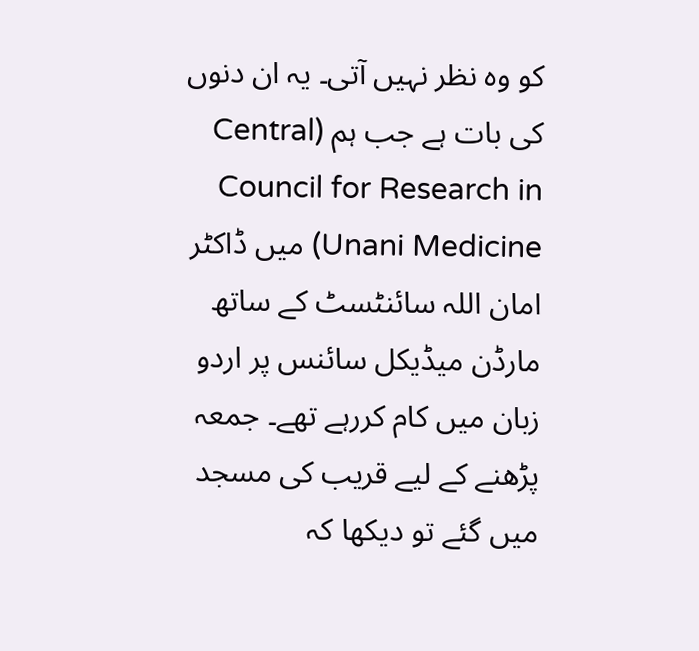کو وہ نظر نہیں آتی۔ یہ ان دنوں کی بات ہے جب ہم (Central Council for Research in Unani Medicine) میں ڈاکٹر امان اللہ سائنٹسٹ کے ساتھ مارڈن میڈیکل سائنس پر اردو زبان میں کام کررہے تھے۔ جمعہ پڑھنے کے لیے قریب کی مسجد میں گئے تو دیکھا کہ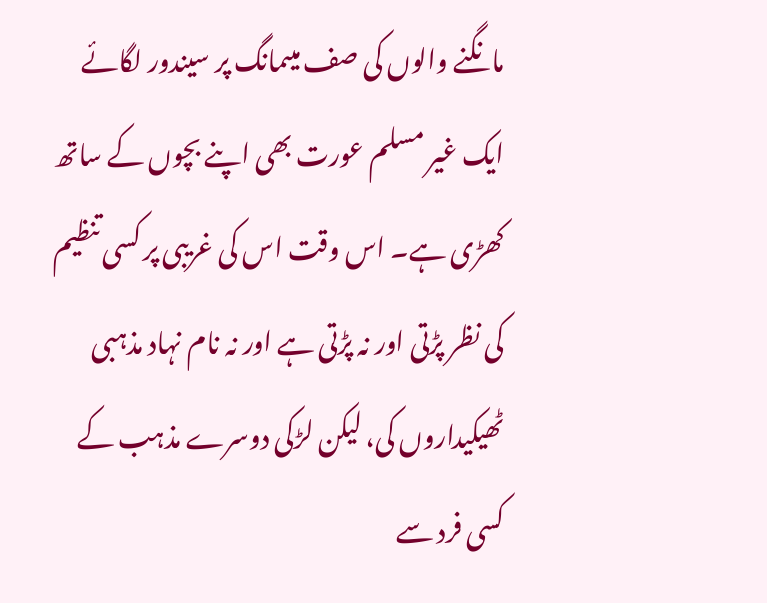مانگنے والوں کی صف میںمانگ پر سیندور لگائے ایک غیر مسلم عورت بھی اپنے بچوں کے ساتھ کھڑی ہے۔ اس وقت اس کی غریبی پر کسی تنظیم کی نظر پڑتی اور نہ پڑتی ہے اور نہ نام نہاد مذہبی ٹھیکیداروں کی، لیکن لڑکی دوسرے مذہب کے کسی فرد سے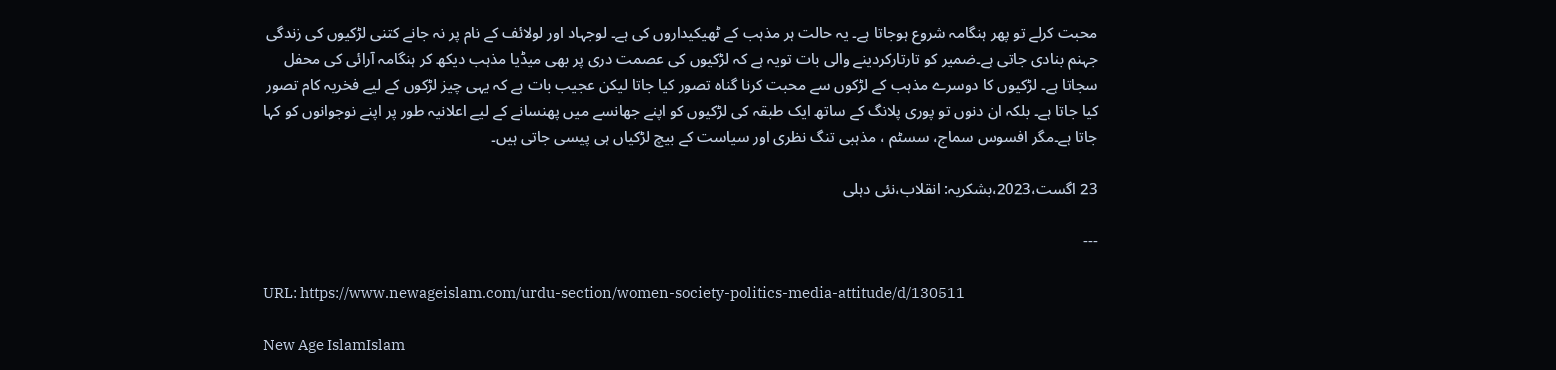محبت کرلے تو پھر ہنگامہ شروع ہوجاتا ہے۔ یہ حالت ہر مذہب کے ٹھیکیداروں کی ہے۔ لوجہاد اور لولائف کے نام پر نہ جانے کتنی لڑکیوں کی زندگی جہنم بنادی جاتی ہے۔ضمیر کو تارتارکردینے والی بات تویہ ہے کہ لڑکیوں کی عصمت دری پر بھی میڈیا مذہب دیکھ کر ہنگامہ آرائی کی محفل سجاتا ہے۔ لڑکیوں کا دوسرے مذہب کے لڑکوں سے محبت کرنا گناہ تصور کیا جاتا لیکن عجیب بات ہے کہ یہی چیز لڑکوں کے لیے فخریہ کام تصور کیا جاتا ہے۔ بلکہ ان دنوں تو پوری پلانگ کے ساتھ ایک طبقہ کی لڑکیوں کو اپنے جھانسے میں پھنسانے کے لیے اعلانیہ طور پر اپنے نوجوانوں کو کہا جاتا ہے۔مگر افسوس سماج، سسٹم ، مذہبی تنگ نظری اور سیاست کے بیچ لڑکیاں ہی پیسی جاتی ہیں۔

23 اگست،2023،بشکریہ: انقلاب،نئی دہلی

---

URL: https://www.newageislam.com/urdu-section/women-society-politics-media-attitude/d/130511

New Age IslamIslam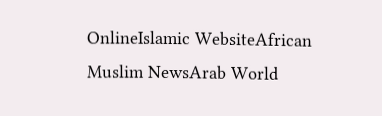OnlineIslamic WebsiteAfrican Muslim NewsArab World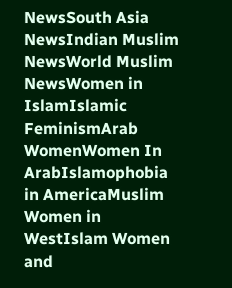NewsSouth Asia NewsIndian Muslim NewsWorld Muslim NewsWomen in IslamIslamic FeminismArab WomenWomen In ArabIslamophobia in AmericaMuslim Women in WestIslam Women and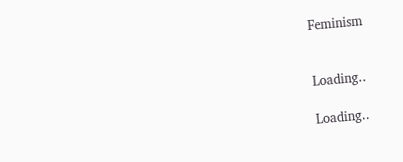Feminism


Loading..

Loading..